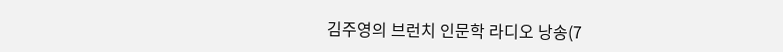김주영의 브런치 인문학 라디오 낭송(7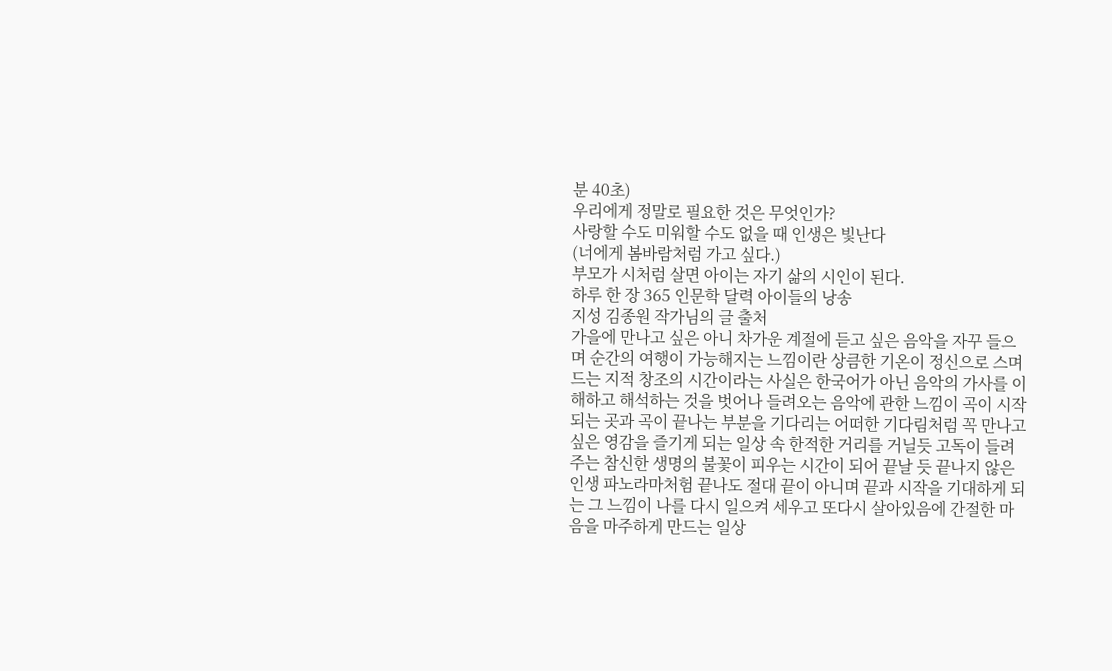분 40초)
우리에게 정말로 필요한 것은 무엇인가?
사랑할 수도 미워할 수도 없을 때 인생은 빛난다
(너에게 봄바람처럼 가고 싶다.)
부모가 시처럼 살면 아이는 자기 삶의 시인이 된다.
하루 한 장 365 인문학 달력 아이들의 낭송
지성 김종원 작가님의 글 출처
가을에 만나고 싶은 아니 차가운 계절에 듣고 싶은 음악을 자꾸 들으며 순간의 여행이 가능해지는 느낌이란 상큼한 기온이 정신으로 스며드는 지적 창조의 시간이라는 사실은 한국어가 아닌 음악의 가사를 이해하고 해석하는 것을 벗어나 들려오는 음악에 관한 느낌이 곡이 시작되는 곳과 곡이 끝나는 부분을 기다리는 어떠한 기다림처럼 꼭 만나고 싶은 영감을 즐기게 되는 일상 속 한적한 거리를 거닐듯 고독이 들려주는 참신한 생명의 불꽃이 피우는 시간이 되어 끝날 듯 끝나지 않은 인생 파노라마처험 끝나도 절대 끝이 아니며 끝과 시작을 기대하게 되는 그 느낌이 나를 다시 일으켜 세우고 또다시 살아있음에 간절한 마음을 마주하게 만드는 일상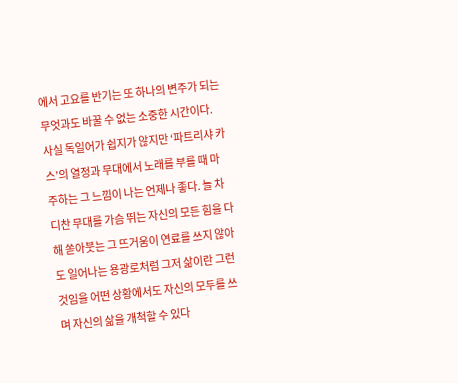에서 고요를 반기는 또 하나의 변주가 되는 무엇과도 바꿀 수 없는 소중한 시간이다.
사실 독일어가 쉽지가 않지만 ‘파트리샤 카스’의 열정과 무대에서 노래를 부를 때 마주하는 그 느낌이 나는 언제나 좋다. 늘 차디찬 무대를 가슴 뛰는 자신의 모든 힘을 다해 쏟아붓는 그 뜨거움이 연료를 쓰지 않아도 일어나는 용광로처럼 그저 삶이란 그런 것임을 어떤 상황에서도 자신의 모두를 쓰며 자신의 삶을 개척할 수 있다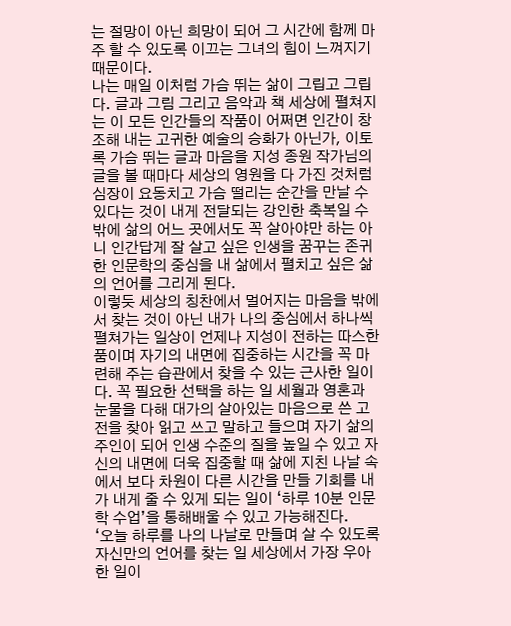는 절망이 아닌 희망이 되어 그 시간에 함께 마주 할 수 있도록 이끄는 그녀의 힘이 느껴지기 때문이다.
나는 매일 이처럼 가슴 뛰는 삶이 그립고 그립다. 글과 그림 그리고 음악과 책 세상에 펼쳐지는 이 모든 인간들의 작품이 어쩌면 인간이 창조해 내는 고귀한 예술의 승화가 아닌가, 이토록 가슴 뛰는 글과 마음을 지성 종원 작가님의 글을 볼 때마다 세상의 영원을 다 가진 것처럼 심장이 요동치고 가슴 떨리는 순간을 만날 수 있다는 것이 내게 전달되는 강인한 축복일 수밖에 삶의 어느 곳에서도 꼭 살아야만 하는 아니 인간답게 잘 살고 싶은 인생을 꿈꾸는 존귀한 인문학의 중심을 내 삶에서 펼치고 싶은 삶의 언어를 그리게 된다.
이렇듯 세상의 칭찬에서 멀어지는 마음을 밖에서 찾는 것이 아닌 내가 나의 중심에서 하나씩 펼쳐가는 일상이 언제나 지성이 전하는 따스한 품이며 자기의 내면에 집중하는 시간을 꼭 마련해 주는 습관에서 찾을 수 있는 근사한 일이다. 꼭 필요한 선택을 하는 일 세월과 영혼과 눈물을 다해 대가의 살아있는 마음으로 쓴 고전을 찾아 읽고 쓰고 말하고 들으며 자기 삶의 주인이 되어 인생 수준의 질을 높일 수 있고 자신의 내면에 더욱 집중할 때 삶에 지친 나날 속에서 보다 차원이 다른 시간을 만들 기회를 내가 내게 줄 수 있게 되는 일이 ‘하루 10분 인문학 수업’을 통해배울 수 있고 가능해진다.
‘오늘 하루를 나의 나날로 만들며 살 수 있도록 자신만의 언어를 찾는 일 세상에서 가장 우아한 일이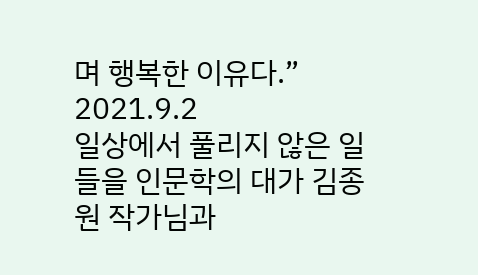며 행복한 이유다.”
2021.9.2
일상에서 풀리지 않은 일들을 인문학의 대가 김종원 작가님과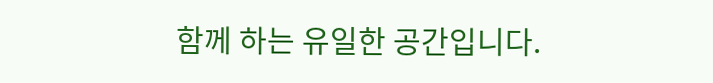함께 하는 유일한 공간입니다.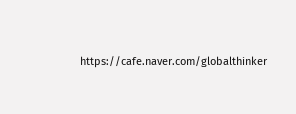https://cafe.naver.com/globalthinker